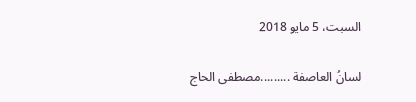السبت، 5 مايو 2018

لسانُ العاصفة .........مصطفى الحاج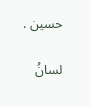حسين .

لسانُ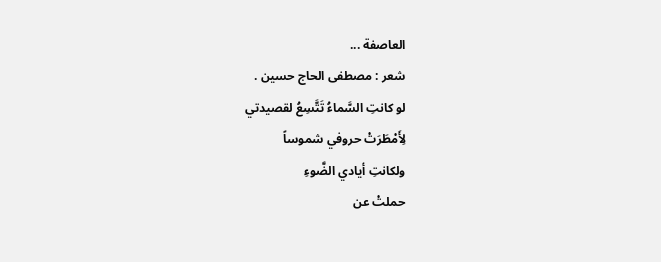العاصفة ...
شعر : مصطفى الحاج حسين .
لو كانتِ السَّماءُ تَتَّسِعُ لقصيدتي
لِأَمْطَرَتْ حروفي شموساً
ولكانتِ أيادي الضَّوءِ
حملتْ عن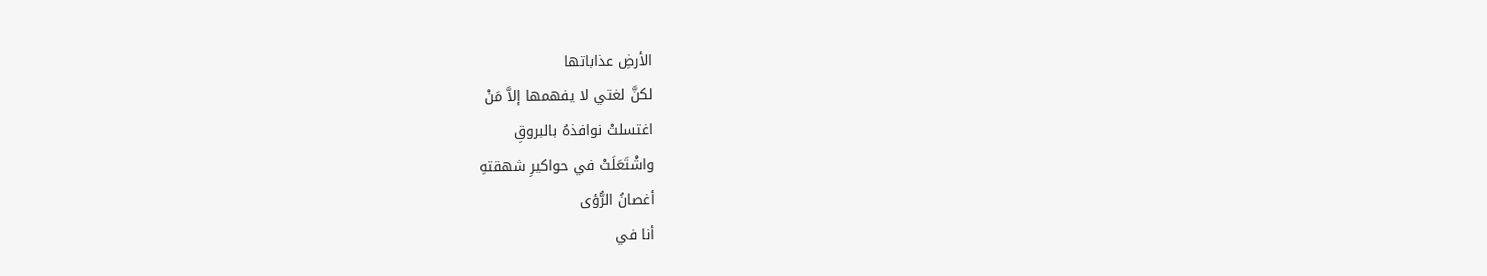الأرضِ عذاباتها
لكنَّ لغتي لا يفهمها إلاَّ مَنْ
اغتسلتْ نوافذهُ بالبروقِ
واشْتَعَلَتْ في حواكيرِ شهقتهِ
أغصانُ الرُّؤى
أنا في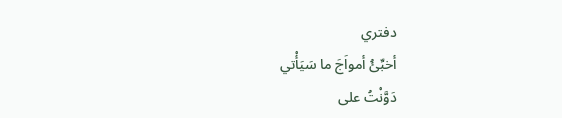دفتري
أخبِّئُ أمواَجَ ما سَيَأْتي
دَوَّنْتُ على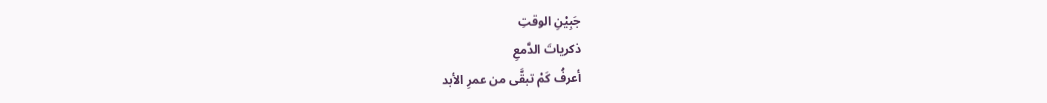جَبِيْنِ الوقتِ
ذكرياتَ الدَّمعِ
أعرفُ كَمْ تبقَّى من عمرِ الأبد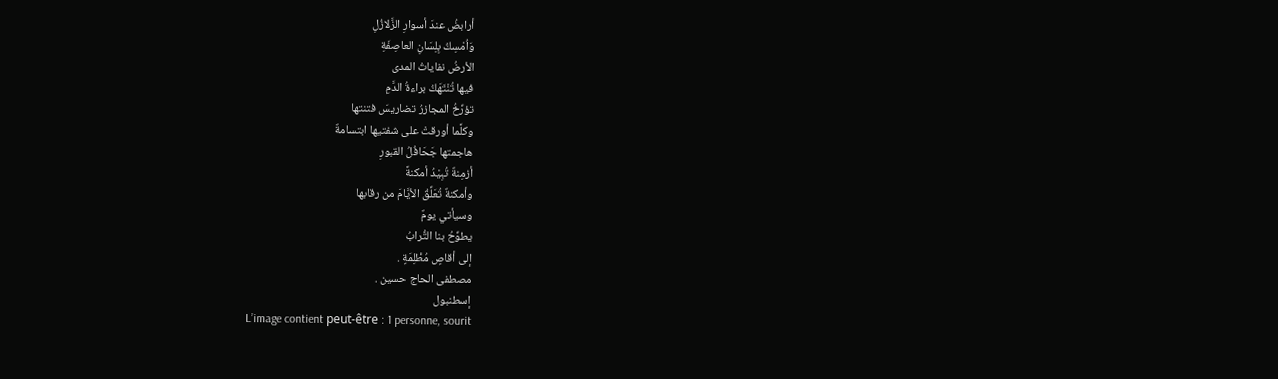أرابضُ عندَ أسوارِ الزَّلازُلِ
وَاُمْسِكُ بِلِسَانِ العاصِفَةِ
الأرضُ نفاياتُ المدى
فيها تُنْتَهَكُ براءةُ الدَّمِ
تؤرِّخُ المجازرُ تضاريسَ فتنتها
وكلَّما أورقتْ على شفتيها ابتسامةٌ
هاجمتها جَحَافُلُ القبورِ
أزمِنةٌ تُبِيْدُ أمكنةً
وأمكنةٌ تُعَلِّقُ الأيَّامَ من رقابها
وسيأتي يومٌ
يطوِّحُ بنا التُّرابُ
إلى أقاصٍ مُظْلِمَةٍ .
مصطفى الحاج حسين .
إسطنبول
L’image contient peut-être : 1 personne, sourit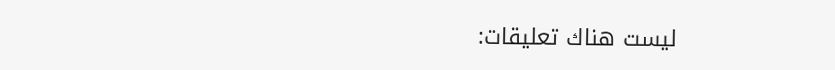ليست هناك تعليقات: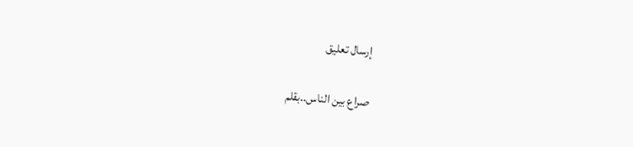إرسال تعليق

صراع بين الناس..بقلم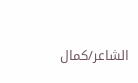الشاعر/كمال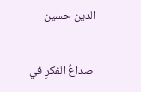الدين حسين

 صداعُ الفكرِ في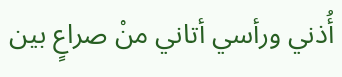أُذني ورأسي أتاني منْ صراعٍ بين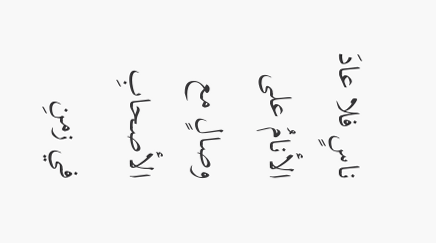ناسٍ فلا عادَ الأنامُ على وصالٍ مع الأصحابِ في زمنِ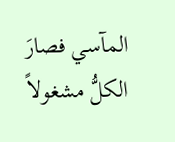المآسي فصارَ الكلُّ مشغولاً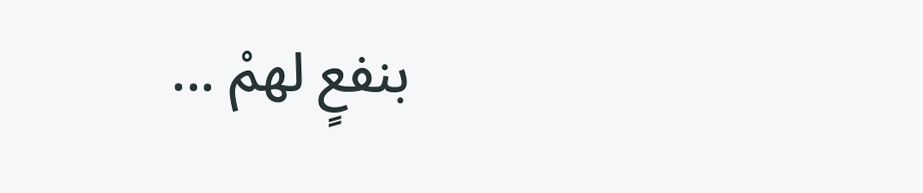بنفعٍ لهمْ ...